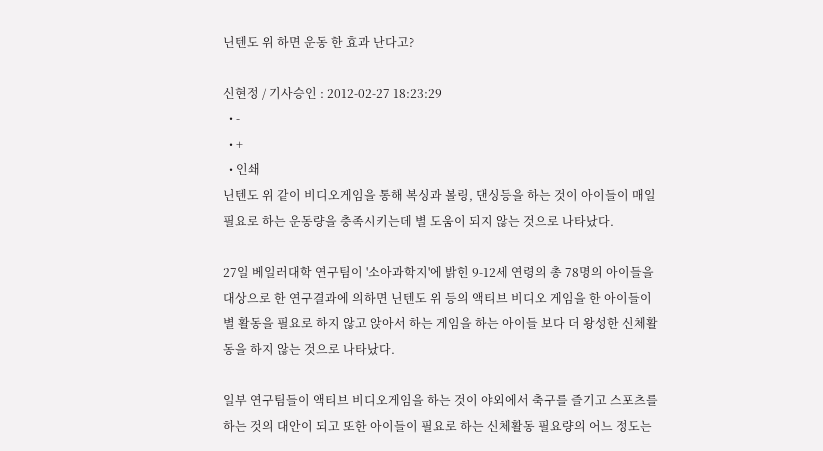닌텐도 위 하면 운동 한 효과 난다고?

신현정 / 기사승인 : 2012-02-27 18:23:29
  • -
  • +
  • 인쇄
닌텐도 위 같이 비디오게임을 통해 복싱과 볼링, 댄싱등을 하는 것이 아이들이 매일 필요로 하는 운동량을 충족시키는데 별 도움이 되지 않는 것으로 나타났다.

27일 베일러대학 연구팀이 '소아과학지'에 밝힌 9-12세 연령의 총 78명의 아이들을 대상으로 한 연구결과에 의하면 닌텐도 위 등의 액티브 비디오 게임을 한 아이들이 별 활동을 필요로 하지 않고 앉아서 하는 게임을 하는 아이들 보다 더 왕성한 신체활동을 하지 않는 것으로 나타났다.

일부 연구팀들이 액티브 비디오게임을 하는 것이 야외에서 축구를 즐기고 스포츠를 하는 것의 대안이 되고 또한 아이들이 필요로 하는 신체활동 필요량의 어느 정도는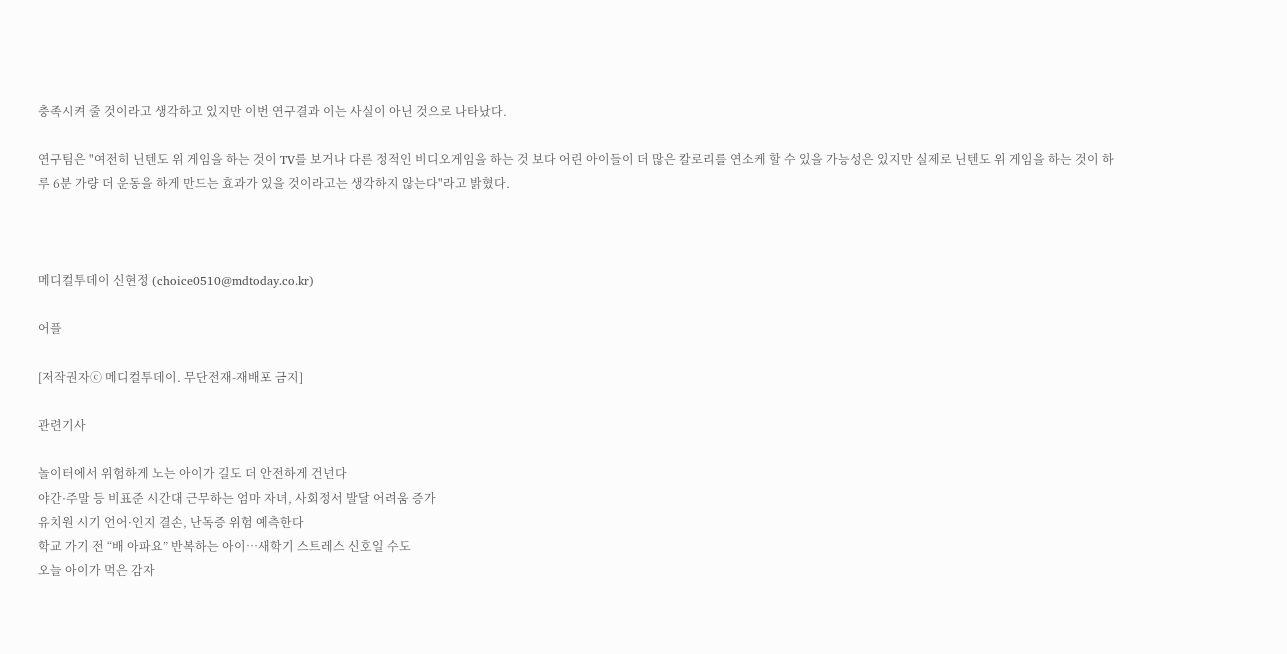충족시켜 줄 것이라고 생각하고 있지만 이번 연구결과 이는 사실이 아닌 것으로 나타났다.

연구팀은 "여전히 닌텐도 위 게임을 하는 것이 TV를 보거나 다른 정적인 비디오게임을 하는 것 보다 어린 아이들이 더 많은 칼로리를 연소케 할 수 있을 가능성은 있지만 실제로 닌텐도 위 게임을 하는 것이 하루 6분 가량 더 운동을 하게 만드는 효과가 있을 것이라고는 생각하지 않는다"라고 밝혔다.



메디컬투데이 신현정 (choice0510@mdtoday.co.kr)

어플

[저작권자ⓒ 메디컬투데이. 무단전재-재배포 금지]

관련기사

놀이터에서 위험하게 노는 아이가 길도 더 안전하게 건넌다
야간·주말 등 비표준 시간대 근무하는 엄마 자녀, 사회정서 발달 어려움 증가
유치원 시기 언어·인지 결손, 난독증 위험 예측한다
학교 가기 전 “배 아파요” 반복하는 아이…새학기 스트레스 신호일 수도
오늘 아이가 먹은 감자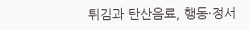튀김과 탄산음료, 행동·정서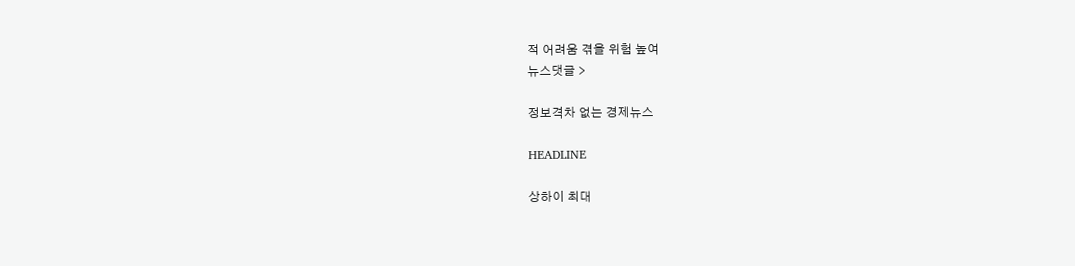적 어려움 겪을 위험 높여
뉴스댓글 >

정보격차 없는 경제뉴스

HEADLINE

상하이 최대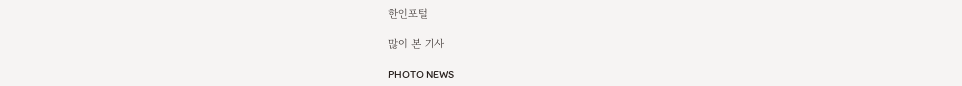한인포털

많이 본 기사

PHOTO NEWS